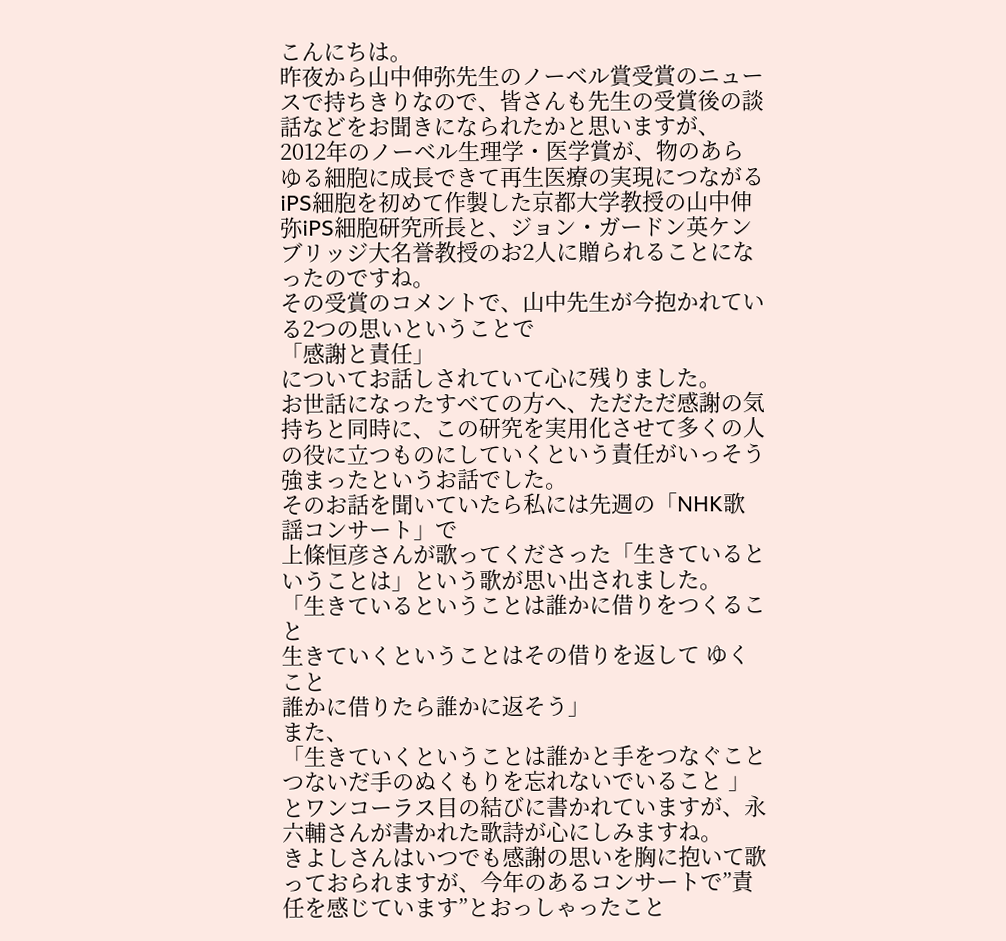こんにちは。
昨夜から山中伸弥先生のノーベル賞受賞のニュースで持ちきりなので、皆さんも先生の受賞後の談話などをお聞きになられたかと思いますが、
2012年のノーベル生理学・医学賞が、物のあらゆる細胞に成長できて再生医療の実現につながるiPS細胞を初めて作製した京都大学教授の山中伸弥iPS細胞研究所長と、ジョン・ガードン英ケンブリッジ大名誉教授のお2人に贈られることになったのですね。
その受賞のコメントで、山中先生が今抱かれている2つの思いということで
「感謝と責任」
についてお話しされていて心に残りました。
お世話になったすべての方へ、ただただ感謝の気持ちと同時に、この研究を実用化させて多くの人の役に立つものにしていくという責任がいっそう強まったというお話でした。
そのお話を聞いていたら私には先週の「NHK歌謡コンサート」で
上條恒彦さんが歌ってくださった「生きているということは」という歌が思い出されました。
「生きているということは誰かに借りをつくること
生きていくということはその借りを返して ゆくこと
誰かに借りたら誰かに返そう」
また、
「生きていくということは誰かと手をつなぐこと
つないだ手のぬくもりを忘れないでいること 」
とワンコーラス目の結びに書かれていますが、永六輔さんが書かれた歌詩が心にしみますね。
きよしさんはいつでも感謝の思いを胸に抱いて歌っておられますが、今年のあるコンサートで”責任を感じています”とおっしゃったこと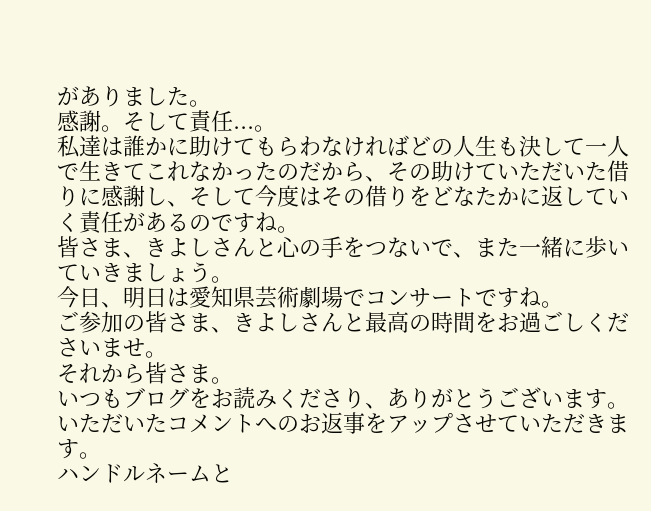がありました。
感謝。そして責任...。
私達は誰かに助けてもらわなければどの人生も決して一人で生きてこれなかったのだから、その助けていただいた借りに感謝し、そして今度はその借りをどなたかに返していく責任があるのですね。
皆さま、きよしさんと心の手をつないで、また一緒に歩いていきましょう。
今日、明日は愛知県芸術劇場でコンサートですね。
ご参加の皆さま、きよしさんと最高の時間をお過ごしくださいませ。
それから皆さま。
いつもブログをお読みくださり、ありがとうございます。
いただいたコメントへのお返事をアップさせていただきます。
ハンドルネームと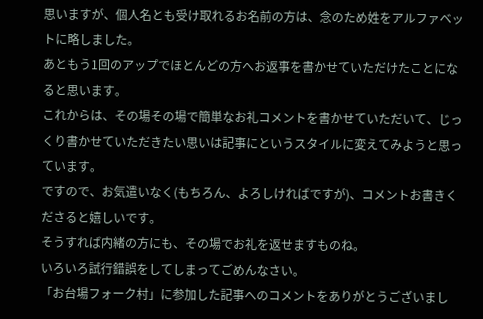思いますが、個人名とも受け取れるお名前の方は、念のため姓をアルファベットに略しました。
あともう1回のアップでほとんどの方へお返事を書かせていただけたことになると思います。
これからは、その場その場で簡単なお礼コメントを書かせていただいて、じっくり書かせていただきたい思いは記事にというスタイルに変えてみようと思っています。
ですので、お気遣いなく(もちろん、よろしければですが)、コメントお書きくださると嬉しいです。
そうすれば内緒の方にも、その場でお礼を返せますものね。
いろいろ試行錯誤をしてしまってごめんなさい。
「お台場フォーク村」に参加した記事へのコメントをありがとうございまし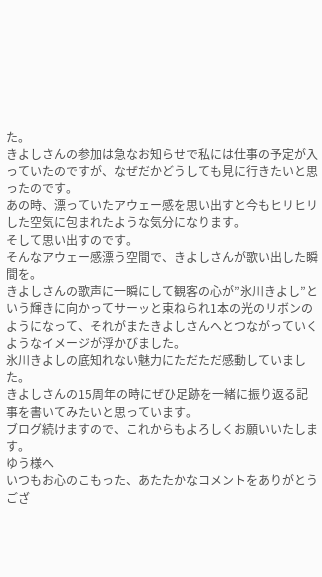た。
きよしさんの参加は急なお知らせで私には仕事の予定が入っていたのですが、なぜだかどうしても見に行きたいと思ったのです。
あの時、漂っていたアウェー感を思い出すと今もヒリヒリした空気に包まれたような気分になります。
そして思い出すのです。
そんなアウェー感漂う空間で、きよしさんが歌い出した瞬間を。
きよしさんの歌声に一瞬にして観客の心が”氷川きよし”という輝きに向かってサーッと束ねられ1本の光のリボンのようになって、それがまたきよしさんへとつながっていくようなイメージが浮かびました。
氷川きよしの底知れない魅力にただただ感動していました。
きよしさんの15周年の時にぜひ足跡を一緒に振り返る記事を書いてみたいと思っています。
ブログ続けますので、これからもよろしくお願いいたします。
ゆう様へ
いつもお心のこもった、あたたかなコメントをありがとうござ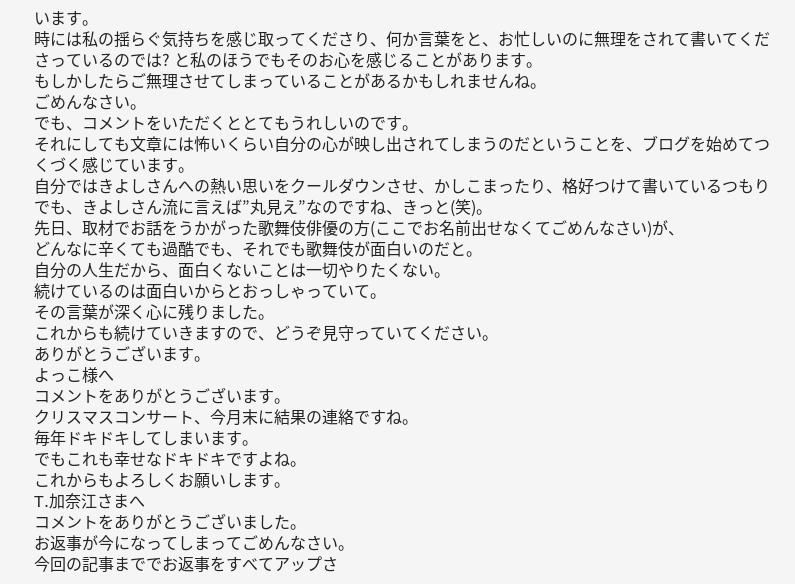います。
時には私の揺らぐ気持ちを感じ取ってくださり、何か言葉をと、お忙しいのに無理をされて書いてくださっているのでは? と私のほうでもそのお心を感じることがあります。
もしかしたらご無理させてしまっていることがあるかもしれませんね。
ごめんなさい。
でも、コメントをいただくととてもうれしいのです。
それにしても文章には怖いくらい自分の心が映し出されてしまうのだということを、ブログを始めてつくづく感じています。
自分ではきよしさんへの熱い思いをクールダウンさせ、かしこまったり、格好つけて書いているつもりでも、きよしさん流に言えば”丸見え”なのですね、きっと(笑)。
先日、取材でお話をうかがった歌舞伎俳優の方(ここでお名前出せなくてごめんなさい)が、
どんなに辛くても過酷でも、それでも歌舞伎が面白いのだと。
自分の人生だから、面白くないことは一切やりたくない。
続けているのは面白いからとおっしゃっていて。
その言葉が深く心に残りました。
これからも続けていきますので、どうぞ見守っていてください。
ありがとうございます。
よっこ様へ
コメントをありがとうございます。
クリスマスコンサート、今月末に結果の連絡ですね。
毎年ドキドキしてしまいます。
でもこれも幸せなドキドキですよね。
これからもよろしくお願いします。
T.加奈江さまへ
コメントをありがとうございました。
お返事が今になってしまってごめんなさい。
今回の記事まででお返事をすべてアップさ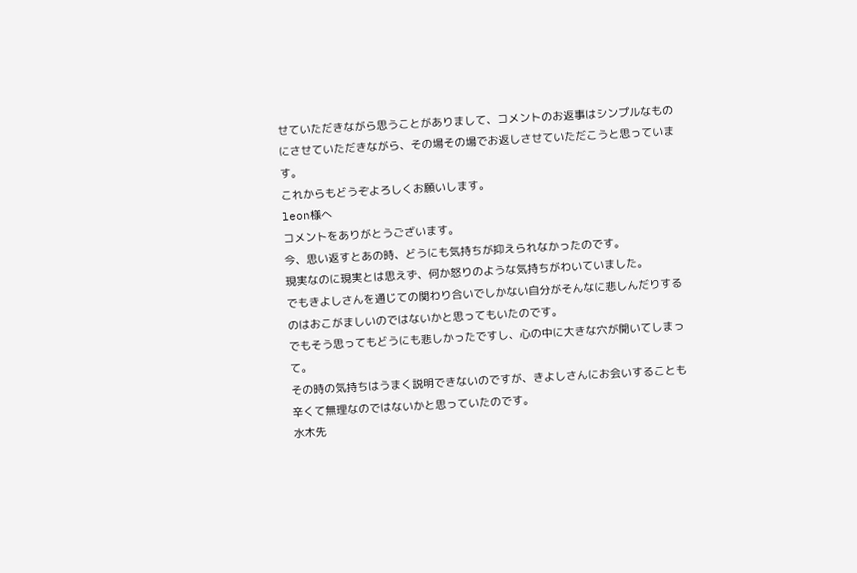せていただきながら思うことがありまして、コメントのお返事はシンプルなものにさせていただきながら、その場その場でお返しさせていただこうと思っています。
これからもどうぞよろしくお願いします。
leon様へ
コメントをありがとうございます。
今、思い返すとあの時、どうにも気持ちが抑えられなかったのです。
現実なのに現実とは思えず、何か怒りのような気持ちがわいていました。
でもきよしさんを通じての関わり合いでしかない自分がそんなに悲しんだりするのはおこがましいのではないかと思ってもいたのです。
でもそう思ってもどうにも悲しかったですし、心の中に大きな穴が開いてしまって。
その時の気持ちはうまく説明できないのですが、きよしさんにお会いすることも辛くて無理なのではないかと思っていたのです。
水木先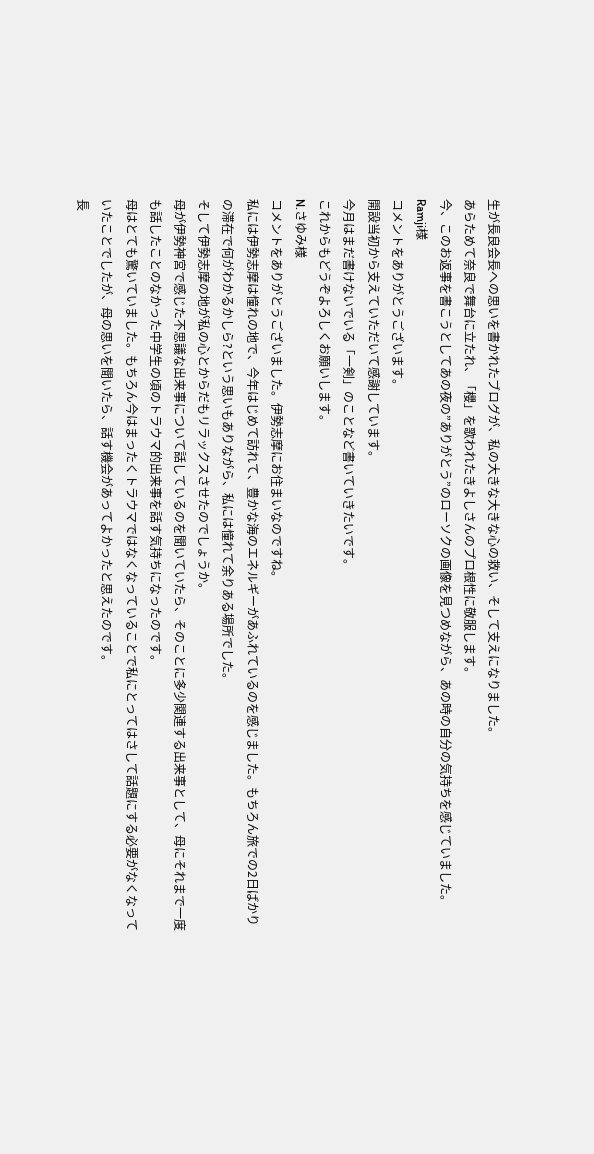生が長良会長への思いを書かれたブログが、私の大きな大きな心の救い、そして支えになりました。
あらためて奈良で舞台に立たれ、「櫻」を歌われたきよしさんのプロ根性に敬服します。
今、このお返事を書こうとしてあの夜の”ありがとう”のローソクの画像を見つめながら、あの時の自分の気持ちを感じていました。
Ramji様
コメントをありがとうございます。
開設当初から支えていただいて感謝しています。
今月はまだ書けないでいる「一剣」のことなど書いていきたいです。
これからもどうぞよろしくお願いします。
N.さゆみ様
コメントをありがとうございました。伊勢志摩にお住まいなのですね。
私には伊勢志摩は憧れの地で、今年はじめて訪れて、豊かな海のエネルギーがあふれているのを感じました。もちろん旅での2日ばかりの滞在で何がわかるかしら?という思いもありながら、私には憧れて余りある場所でした。
そして伊勢志摩の地が私の心とからだもリラックスさせたのでしょうか。
母が伊勢神宮で感じた不思議な出来事について話しているのを聞いていたら、そのことに多少関連する出来事として、母にそれまで一度も話したことのなかった中学生の頃のトラウマ的出来事を話す気持ちになったのです。
母はとても驚いていました。もちろん今はまったくトラウマではなくなっていることで私にとってはさして話題にする必要がなくなっていたことでしたが、母の思いを聞いたら、話す機会があってよかったと思えたのです。
長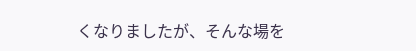くなりましたが、そんな場を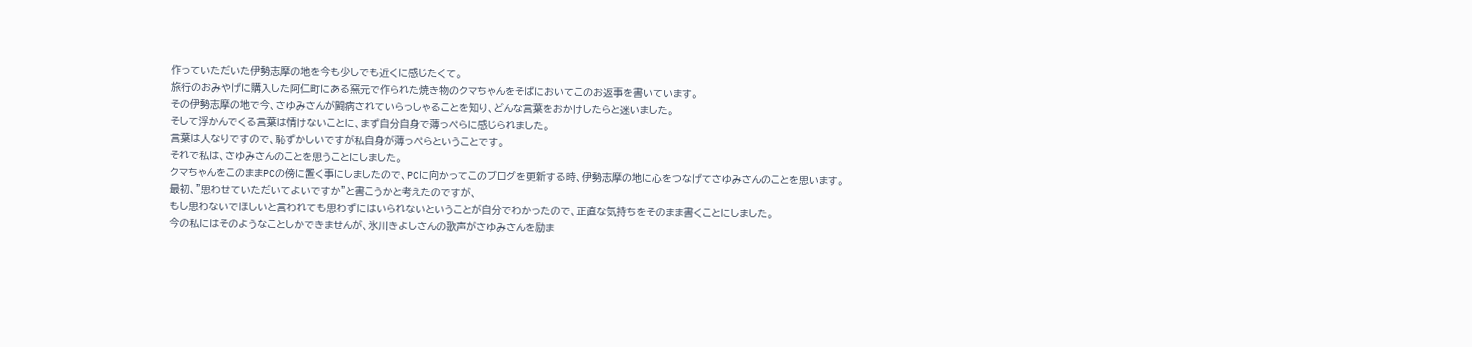作っていただいた伊勢志摩の地を今も少しでも近くに感じたくて。
旅行のおみやげに購入した阿仁町にある窯元で作られた焼き物のクマちゃんをそばにおいてこのお返事を書いています。
その伊勢志摩の地で今、さゆみさんが闘病されていらっしゃることを知り、どんな言葉をおかけしたらと迷いました。
そして浮かんでくる言葉は情けないことに、まず自分自身で薄っぺらに感じられました。
言葉は人なりですので、恥ずかしいですが私自身が薄っぺらということです。
それで私は、さゆみさんのことを思うことにしました。
クマちゃんをこのままPCの傍に置く事にしましたので、PCに向かってこのブログを更新する時、伊勢志摩の地に心をつなげてさゆみさんのことを思います。
最初、”思わせていただいてよいですか”と書こうかと考えたのですが、
もし思わないでほしいと言われても思わずにはいられないということが自分でわかったので、正直な気持ちをそのまま書くことにしました。
今の私にはそのようなことしかできませんが、氷川きよしさんの歌声がさゆみさんを励ま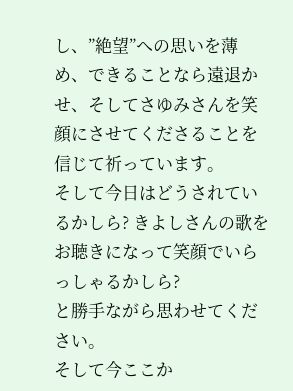し、”絶望”への思いを薄め、できることなら遠退かせ、そしてさゆみさんを笑顔にさせてくださることを信じて祈っています。
そして今日はどうされているかしら? きよしさんの歌をお聴きになって笑顔でいらっしゃるかしら?
と勝手ながら思わせてください。
そして今ここか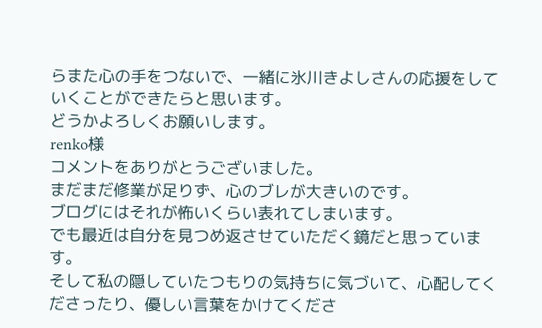らまた心の手をつないで、一緒に氷川きよしさんの応援をしていくことができたらと思います。
どうかよろしくお願いします。
renko様
コメントをありがとうございました。
まだまだ修業が足りず、心のブレが大きいのです。
ブログにはそれが怖いくらい表れてしまいます。
でも最近は自分を見つめ返させていただく鏡だと思っています。
そして私の隠していたつもりの気持ちに気づいて、心配してくださったり、優しい言葉をかけてくださ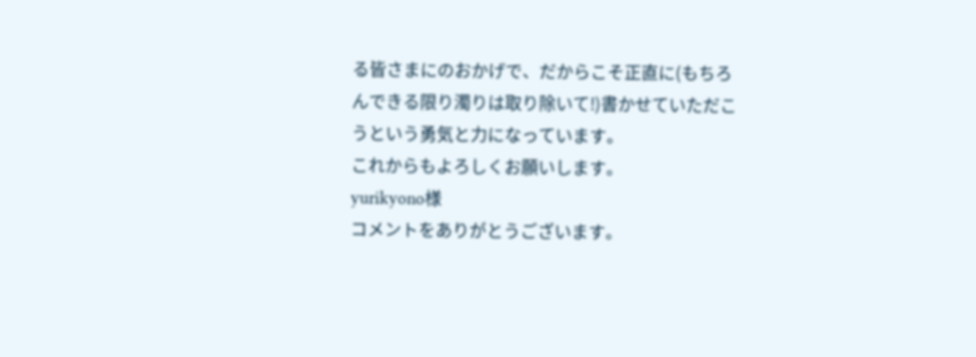る皆さまにのおかげで、だからこそ正直に(もちろんできる限り濁りは取り除いて!)書かせていただこうという勇気と力になっています。
これからもよろしくお願いします。
yurikyono様
コメントをありがとうございます。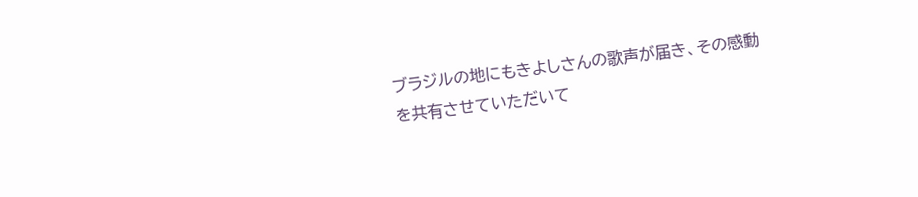ブラジルの地にもきよしさんの歌声が届き、その感動を共有させていただいて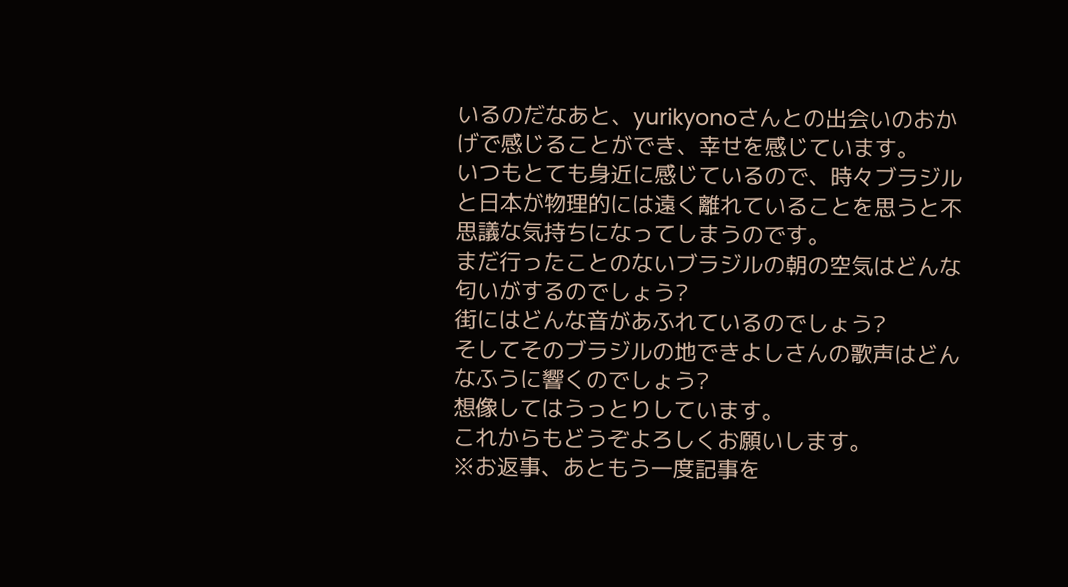いるのだなあと、yurikyonoさんとの出会いのおかげで感じることができ、幸せを感じています。
いつもとても身近に感じているので、時々ブラジルと日本が物理的には遠く離れていることを思うと不思議な気持ちになってしまうのです。
まだ行ったことのないブラジルの朝の空気はどんな匂いがするのでしょう?
街にはどんな音があふれているのでしょう?
そしてそのブラジルの地できよしさんの歌声はどんなふうに響くのでしょう?
想像してはうっとりしています。
これからもどうぞよろしくお願いします。
※お返事、あともう一度記事を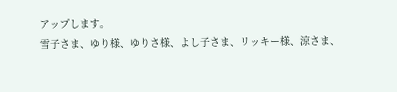アップします。
雪子さま、ゆり様、ゆりさ様、よし子さま、リッキー様、涼さま、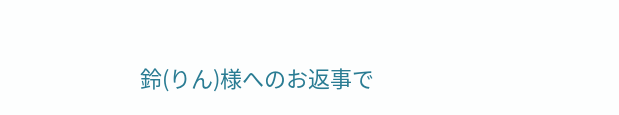鈴(りん)様へのお返事で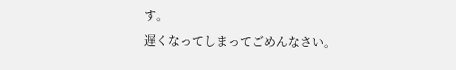す。
遅くなってしまってごめんなさい。